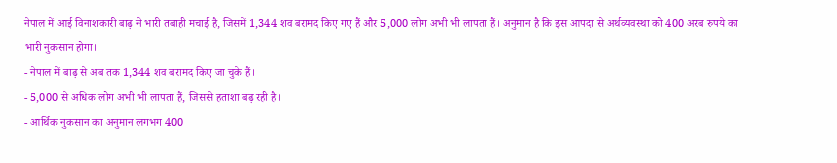नेपाल में आई विनाशकारी बाढ़ ने भारी तबाही मचाई है, जिसमें 1,344 शव बरामद किए गए हैं और 5,000 लोग अभी भी लापता हैं। अनुमान है कि इस आपदा से अर्थव्यवस्था को 400 अरब रुपये का भारी नुकसान होगा।
- नेपाल में बाढ़ से अब तक 1,344 शव बरामद किए जा चुके हैं।
- 5,000 से अधिक लोग अभी भी लापता हैं, जिससे हताशा बढ़ रही है।
- आर्थिक नुकसान का अनुमान लगभग 400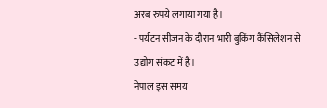अरब रुपये लगाया गया है।
- पर्यटन सीजन के दौरान भारी बुकिंग कैंसिलेशन से उद्योग संकट में है।
नेपाल इस समय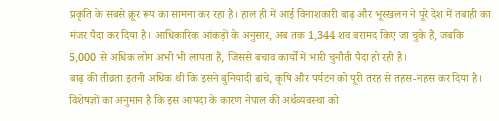प्रकृति के सबसे क्रूर रूप का सामना कर रहा है। हाल ही में आई विनाशकारी बाढ़ और भूस्खलन ने पूरे देश में तबाही का मंजर पैदा कर दिया है। आधिकारिक आंकड़ों के अनुसार, अब तक 1,344 शव बरामद किए जा चुके हैं, जबकि 5,000 से अधिक लोग अभी भी लापता हैं, जिससे बचाव कार्यों में भारी चुनौती पैदा हो रही है।
बाढ़ की तीव्रता इतनी अधिक थी कि इसने बुनियादी ढांचे, कृषि और पर्यटन को पूरी तरह से तहस-नहस कर दिया है। विशेषज्ञों का अनुमान है कि इस आपदा के कारण नेपाल की अर्थव्यवस्था को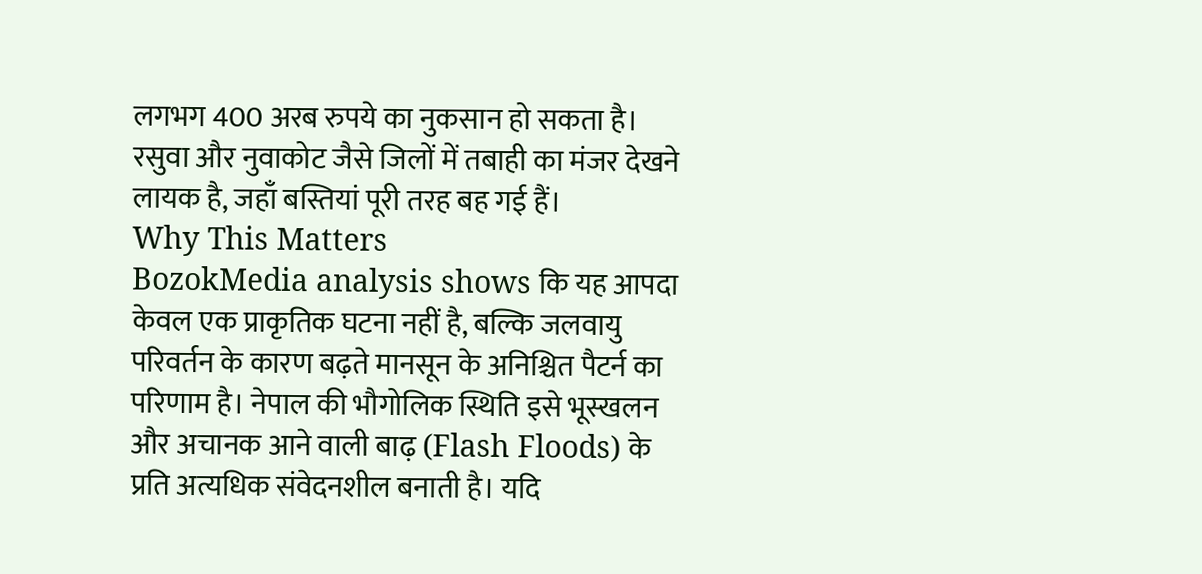लगभग 400 अरब रुपये का नुकसान हो सकता है। रसुवा और नुवाकोट जैसे जिलों में तबाही का मंजर देखने लायक है, जहाँ बस्तियां पूरी तरह बह गई हैं।
Why This Matters
BozokMedia analysis shows कि यह आपदा केवल एक प्राकृतिक घटना नहीं है, बल्कि जलवायु परिवर्तन के कारण बढ़ते मानसून के अनिश्चित पैटर्न का परिणाम है। नेपाल की भौगोलिक स्थिति इसे भूस्खलन और अचानक आने वाली बाढ़ (Flash Floods) के प्रति अत्यधिक संवेदनशील बनाती है। यदि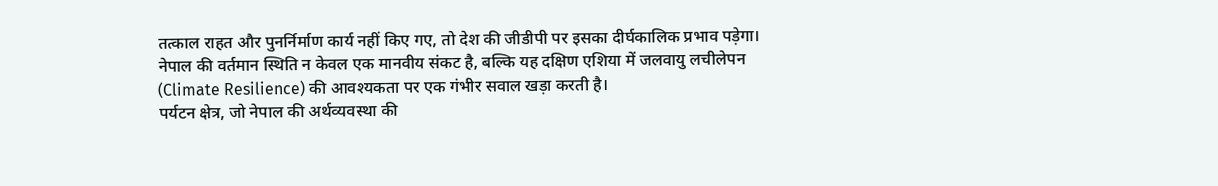तत्काल राहत और पुनर्निर्माण कार्य नहीं किए गए, तो देश की जीडीपी पर इसका दीर्घकालिक प्रभाव पड़ेगा।
नेपाल की वर्तमान स्थिति न केवल एक मानवीय संकट है, बल्कि यह दक्षिण एशिया में जलवायु लचीलेपन (Climate Resilience) की आवश्यकता पर एक गंभीर सवाल खड़ा करती है।
पर्यटन क्षेत्र, जो नेपाल की अर्थव्यवस्था की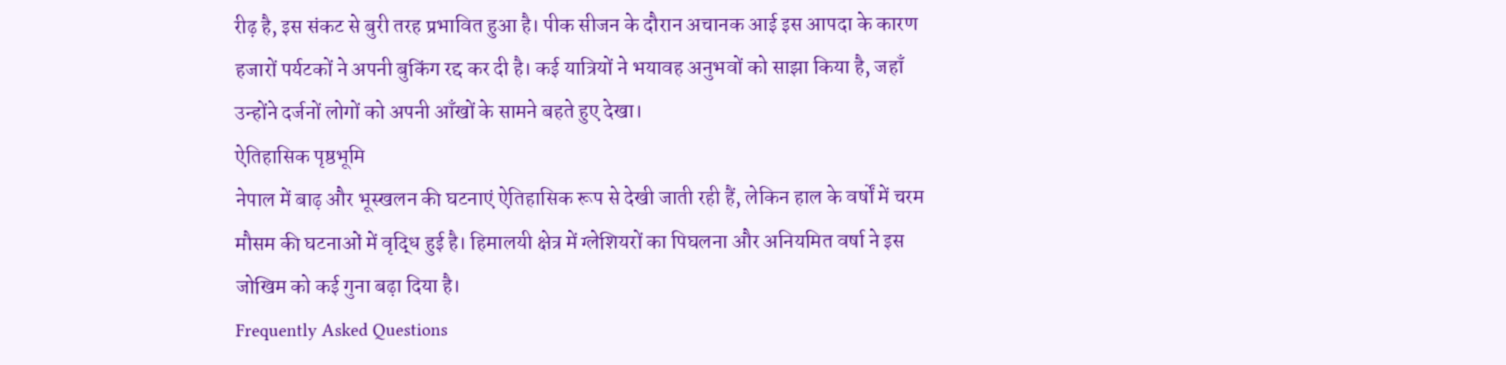रीढ़ है, इस संकट से बुरी तरह प्रभावित हुआ है। पीक सीजन के दौरान अचानक आई इस आपदा के कारण हजारों पर्यटकों ने अपनी बुकिंग रद्द कर दी है। कई यात्रियों ने भयावह अनुभवों को साझा किया है, जहाँ उन्होंने दर्जनों लोगों को अपनी आँखों के सामने बहते हुए देखा।
ऐतिहासिक पृष्ठभूमि
नेपाल में बाढ़ और भूस्खलन की घटनाएं ऐतिहासिक रूप से देखी जाती रही हैं, लेकिन हाल के वर्षों में चरम मौसम की घटनाओं में वृद्धि हुई है। हिमालयी क्षेत्र में ग्लेशियरों का पिघलना और अनियमित वर्षा ने इस जोखिम को कई गुना बढ़ा दिया है।
Frequently Asked Questions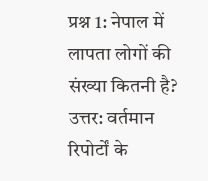प्रश्न 1: नेपाल में लापता लोगों की संख्या कितनी है?
उत्तर: वर्तमान रिपोर्टों के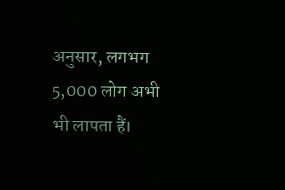अनुसार, लगभग 5,000 लोग अभी भी लापता हैं।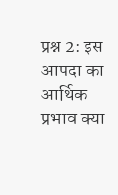प्रश्न 2: इस आपदा का आर्थिक प्रभाव क्या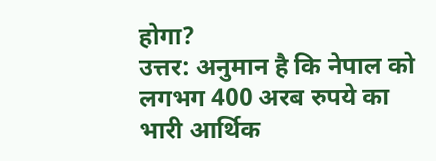होगा?
उत्तर: अनुमान है कि नेपाल को लगभग 400 अरब रुपये का भारी आर्थिक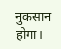नुकसान होगा।